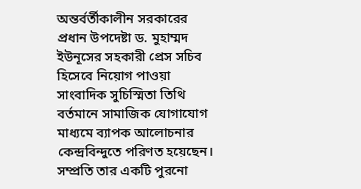অন্তর্বর্তীকালীন সরকারের প্রধান উপদেষ্টা ড. মুহাম্মদ ইউনূসের সহকারী প্রেস সচিব হিসেবে নিয়োগ পাওয়া সাংবাদিক সুচিস্মিতা তিথি বর্তমানে সামাজিক যোগাযোগ মাধ্যমে ব্যাপক আলোচনার কেন্দ্রবিন্দুতে পরিণত হয়েছেন। সম্প্রতি তার একটি পুরনো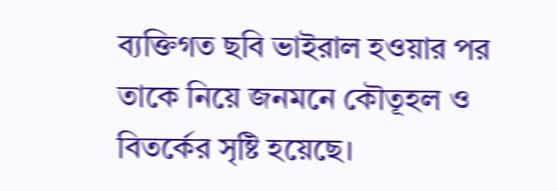ব্যক্তিগত ছবি ভাইরাল হওয়ার পর তাকে নিয়ে জনমনে কৌতূহল ও বিতর্কের সৃষ্টি হয়েছে।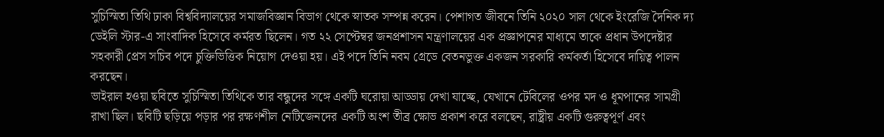সুচিস্মিতা তিথি ঢাকা বিশ্ববিদ্যালয়ের সমাজবিজ্ঞান বিভাগ থেকে স্নাতক সম্পন্ন করেন। পেশাগত জীবনে তিনি ২০২০ সাল থেকে ইংরেজি দৈনিক দ্য ডেইলি স্টার-এ সাংবাদিক হিসেবে কর্মরত ছিলেন। গত ২২ সেপ্টেম্বর জনপ্রশাসন মন্ত্রণালয়ের এক প্রজ্ঞাপনের মাধ্যমে তাকে প্রধান উপদেষ্টার সহকারী প্রেস সচিব পদে চুক্তিভিত্তিক নিয়োগ দেওয়া হয়। এই পদে তিনি নবম গ্রেডে বেতনভুক্ত একজন সরকারি কর্মকর্তা হিসেবে দায়িত্ব পালন করছেন।
ভাইরাল হওয়া ছবিতে সুচিস্মিতা তিথিকে তার বন্ধুদের সঙ্গে একটি ঘরোয়া আড্ডায় দেখা যাচ্ছে, যেখানে টেবিলের ওপর মদ ও ধূমপানের সামগ্রী রাখা ছিল। ছবিটি ছড়িয়ে পড়ার পর রক্ষণশীল নেটিজেনদের একটি অংশ তীব্র ক্ষোভ প্রকাশ করে বলছেন, রাষ্ট্রীয় একটি গুরুত্বপূর্ণ এবং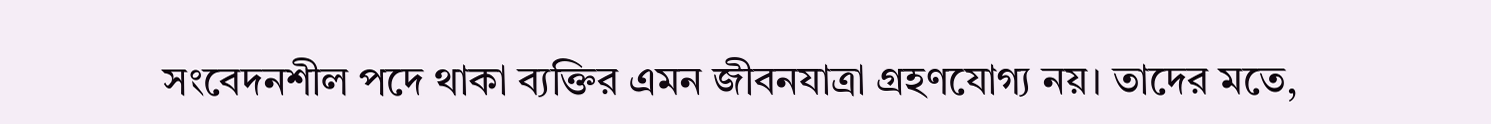সংবেদনশীল পদে থাকা ব্যক্তির এমন জীবনযাত্রা গ্রহণযোগ্য নয়। তাদের মতে,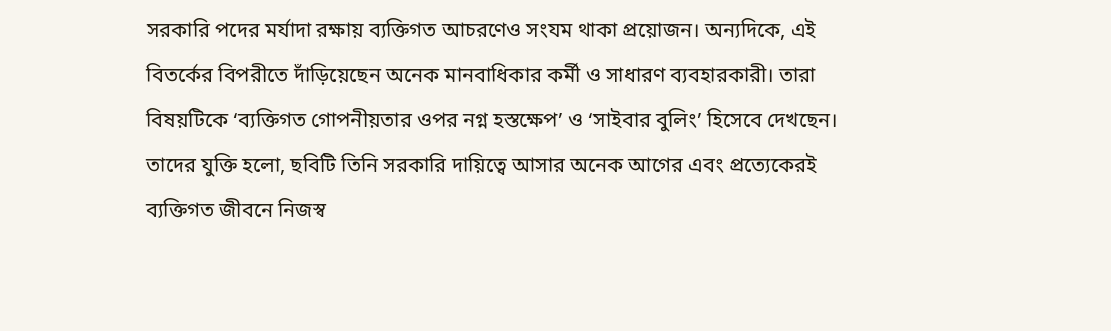সরকারি পদের মর্যাদা রক্ষায় ব্যক্তিগত আচরণেও সংযম থাকা প্রয়োজন। অন্যদিকে, এই বিতর্কের বিপরীতে দাঁড়িয়েছেন অনেক মানবাধিকার কর্মী ও সাধারণ ব্যবহারকারী। তারা বিষয়টিকে ‘ব্যক্তিগত গোপনীয়তার ওপর নগ্ন হস্তক্ষেপ’ ও ‘সাইবার বুলিং’ হিসেবে দেখছেন। তাদের যুক্তি হলো, ছবিটি তিনি সরকারি দায়িত্বে আসার অনেক আগের এবং প্রত্যেকেরই ব্যক্তিগত জীবনে নিজস্ব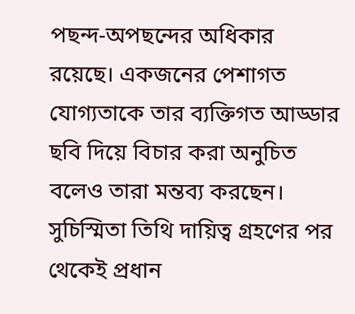পছন্দ-অপছন্দের অধিকার রয়েছে। একজনের পেশাগত যোগ্যতাকে তার ব্যক্তিগত আড্ডার ছবি দিয়ে বিচার করা অনুচিত বলেও তারা মন্তব্য করছেন।
সুচিস্মিতা তিথি দায়িত্ব গ্রহণের পর থেকেই প্রধান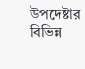উপদেষ্টার বিভিন্ন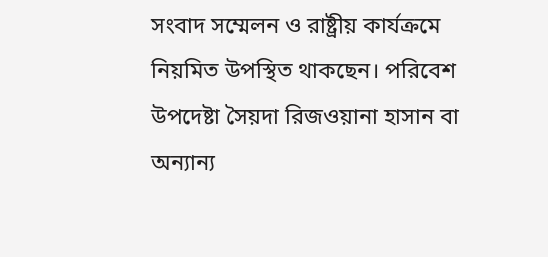সংবাদ সম্মেলন ও রাষ্ট্রীয় কার্যক্রমে নিয়মিত উপস্থিত থাকছেন। পরিবেশ উপদেষ্টা সৈয়দা রিজওয়ানা হাসান বা অন্যান্য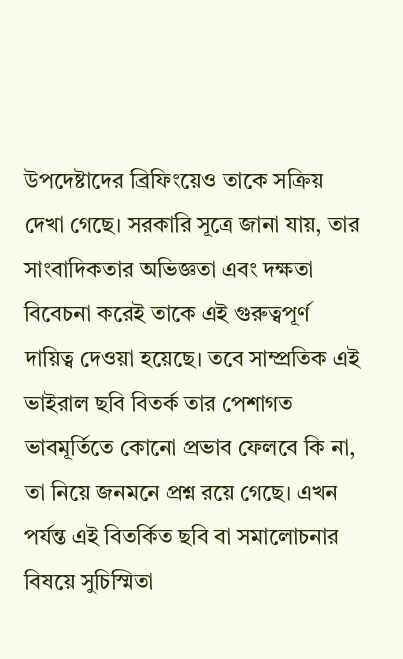উপদেষ্টাদের ব্রিফিংয়েও তাকে সক্রিয় দেখা গেছে। সরকারি সূত্রে জানা যায়, তার সাংবাদিকতার অভিজ্ঞতা এবং দক্ষতা বিবেচনা করেই তাকে এই গুরুত্বপূর্ণ দায়িত্ব দেওয়া হয়েছে। তবে সাম্প্রতিক এই ভাইরাল ছবি বিতর্ক তার পেশাগত ভাবমূর্তিতে কোনো প্রভাব ফেলবে কি না, তা নিয়ে জনমনে প্রশ্ন রয়ে গেছে। এখন পর্যন্ত এই বিতর্কিত ছবি বা সমালোচনার বিষয়ে সুচিস্মিতা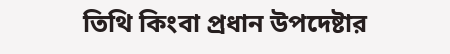তিথি কিংবা প্রধান উপদেষ্টার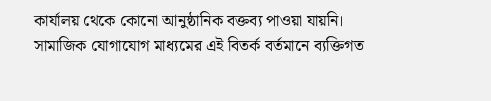কার্যালয় থেকে কোনো আনুষ্ঠানিক বক্তব্য পাওয়া যায়নি। সামাজিক যোগাযোগ মাধ্যমের এই বিতর্ক বর্তমানে ব্যক্তিগত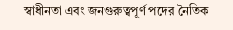স্বাধীনতা এবং জনগুরুত্বপূর্ণ পদের নৈতিক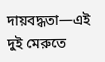দায়বদ্ধতা—এই দুই মেরুতে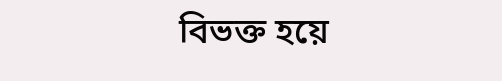বিভক্ত হয়ে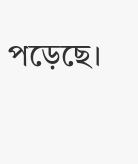পড়েছে।